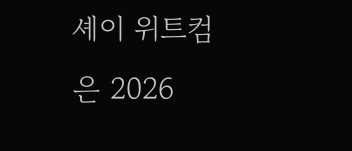셰이 위트컴은 2026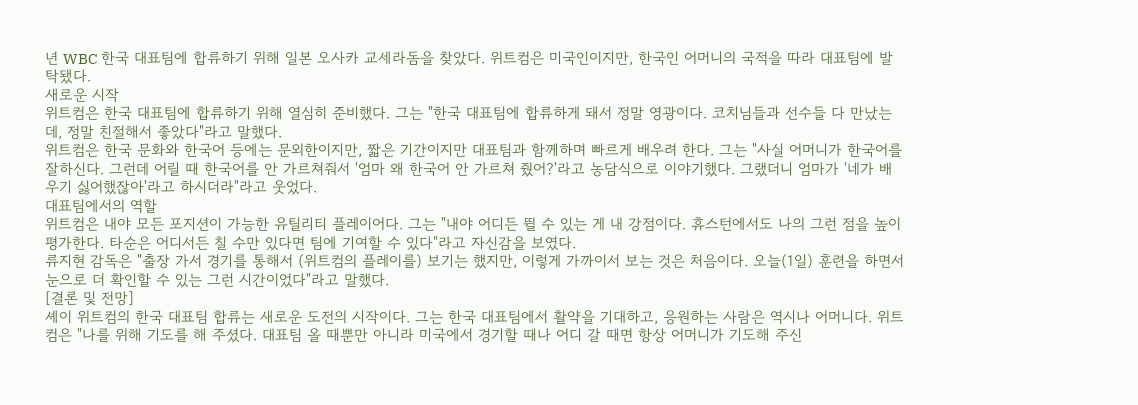년 WBC 한국 대표팀에 합류하기 위해 일본 오사카 교세라돔을 찾았다. 위트컴은 미국인이지만, 한국인 어머니의 국적을 따라 대표팀에 발탁됐다.
새로운 시작
위트컴은 한국 대표팀에 합류하기 위해 열심히 준비했다. 그는 "한국 대표팀에 합류하게 돼서 정말 영광이다. 코치님들과 선수들 다 만났는데, 정말 친절해서 좋았다"라고 말했다.
위트컴은 한국 문화와 한국어 등에는 문외한이지만, 짧은 기간이지만 대표팀과 함께하며 빠르게 배우려 한다. 그는 "사실 어머니가 한국어를 잘하신다. 그런데 어릴 때 한국어를 안 가르쳐줘서 '엄마 왜 한국어 안 가르쳐 줬어?'라고 농담식으로 이야기했다. 그랬더니 엄마가 '네가 배우기 싫어했잖아'라고 하시더라"라고 웃었다.
대표팀에서의 역할
위트컴은 내야 모든 포지션이 가능한 유틸리티 플레이어다. 그는 "내야 어디든 뛸 수 있는 게 내 강점이다. 휴스턴에서도 나의 그런 점을 높이 평가한다. 타순은 어디서든 칠 수만 있다면 팀에 기여할 수 있다"라고 자신감을 보였다.
류지현 감독은 "출장 가서 경기를 통해서 (위트컴의 플레이를) 보기는 했지만, 이렇게 가까이서 보는 것은 처음이다. 오늘(1일) 훈련을 하면서 눈으로 더 확인할 수 있는 그런 시간이었다"라고 말했다.
[결론 및 전망]
셰이 위트컴의 한국 대표팀 합류는 새로운 도전의 시작이다. 그는 한국 대표팀에서 활약을 기대하고, 응원하는 사람은 역시나 어머니다. 위트컴은 "나를 위해 기도를 해 주셨다. 대표팀 올 때뿐만 아니라 미국에서 경기할 때나 어디 갈 때면 항상 어머니가 기도해 주신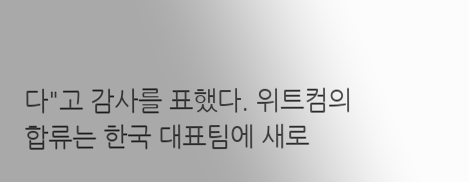다"고 감사를 표했다. 위트컴의 합류는 한국 대표팀에 새로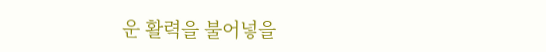운 활력을 불어넣을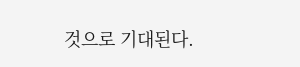것으로 기대된다.